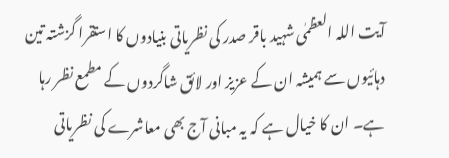آیت اللہ العظمٰی شہید باقر صدر کی نظریاتی بنیادوں کا استقرا گزشتہ تین دہائیوں سے ہمیشہ ان کے عزیز اور لائق شاگردوں کے مطمع نظر رہا ہے۔ ان کا خیال ہے کہ یہ مبانی آج بھی معاشرے کی نظریاتی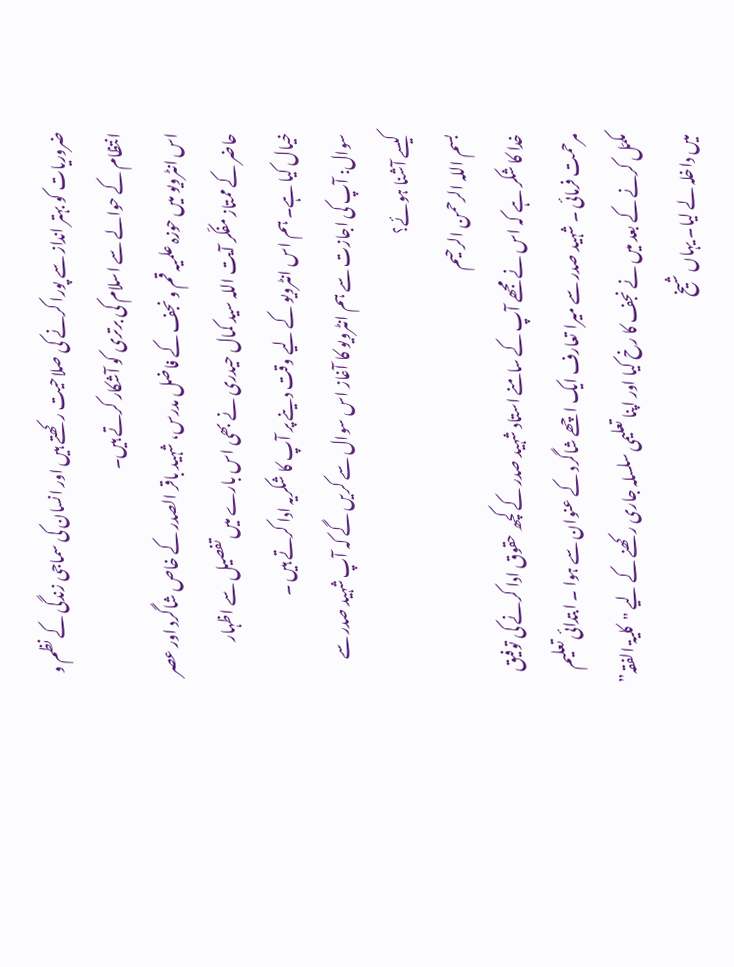ضروریات کو بہتر انداز سے پورا کرنے کی صلاحیت رکھتے ہیں اور انسان کی سماجی زندگی کے نظم و انتظام کے حوالے سے اسلام کی برتری کو آشکار کرتے ہیں۔
اس انٹرویو میں حوزہ علمیہ قم و نجف کے فاضل مدرس، شہید باقر الصدر کے خاص شاگرد اور عصر حاضر کے ممتاز مفکّر آیت اللہ سید کمال حیدری نے بھی اس بارے میں تفصیل سے اظہار خیال کیا ہے۔ ہم اس انٹرویو کے لیے وقت دینے پر آپ کا شکریہ ادا کرتے ہیں ۔
سوال: آپ کی اجازت سے ہم انٹرویو کا آغاز اس سوال سے کریں گے کہ آپ شہید صدر سے کیسے آشنا ہوئے؟
بسم اللہ الرحمن الرحیم
خدا کا شکر ہے کہ اس نے مجھے آپ کے سامنے استاد شہید صدر کے کچھ حقوق ادا کرنے کی توفیق مرحمت فرمائی ۔ شہید صدر سے میرا تعارف ایک اچھے شاگرد کے عنوان سے ہوا ۔ ابتدائی تعلیم مکمّل کرنے کے بعد میں نے نجف کا رخ کیا اور اپنا تعلیمی سلسلہ جاری رکھنے کے لیے "کلیۃ الفقہ” میں داخلہ لے لیا۔ یہاں شیخ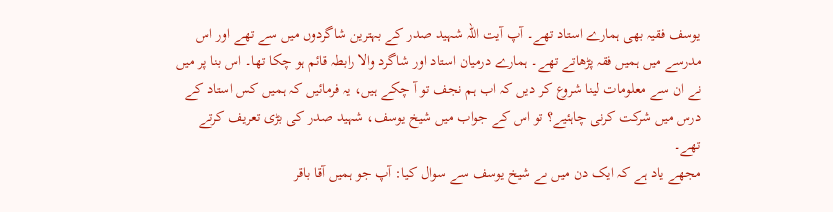یوسف فقیہ بھی ہمارے استاد تھے۔ آپ آیت اللہ شہید صدر کے بہترین شاگردوں میں سے تھے اور اس مدرسے میں ہمیں فقہ پڑھاتے تھے۔ ہمارے درمیان استاد اور شاگرد والا رابطہ قائم ہو چکا تھا۔ اس بنا پر میں نے ان سے معلومات لینا شروع کر دیں کہ اب ہم نجف تو آ چکے ہیں، یہ فرمائیں کہ ہمیں کس استاد کے درس میں شرکت کرنی چاہئیے؟ تو اس کے جواب میں شیخ یوسف، شہید صدر کی بڑی تعریف کرتے تھے۔
مجھے یاد ہے کہ ایک دن میں ںے شیخ یوسف سے سوال کیا: آپ جو ہمیں آقا باقر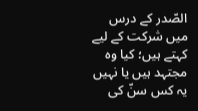الصّدر کے درس میں شرکت کے لیے کہتے ہیں؛ کیا وہ مجتہد ہیں یا نہیں
یہ کس سنّ کی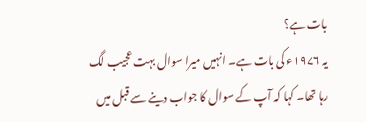بات ہے؟
یہ ۱۹۷۶ء کی بات ہے۔ انہیں میرا سوال بہت عجیب لگ رہا تھا۔ کہا کہ آپ کے سوال کا جواب دینے سے قبل میں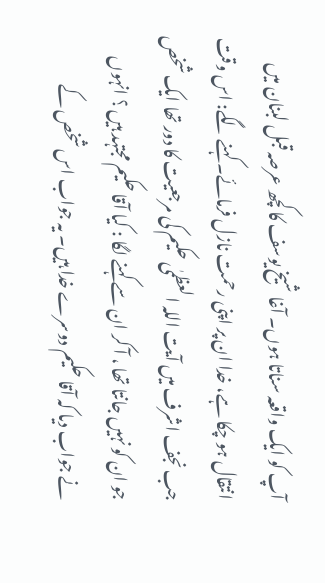آپ کو ایک واقعہ سناتا ہوں۔ آغا شیخ یوسف کا کچھ عرصہ قبل لبنان میں انتقال ہو چکا ہے، خدا ان پر اپنی رحمت نازل فرمائے۔ کہنے لگے: اس وقت جب نجف اشرف میں آیت اللہ العظمٰی حکیم کی مرجعیت کا دور تھا ایک شخص جو ان کو نہیں جانتا تھا ، آ کر ان سے کہنے لگا : کیا آقا حکیم مجتہد ہیں ؟ انہوں نے جواب دیا کہ آقا حکیم دوسرے خدا ہیں۔ یہ جواب اس شخص کے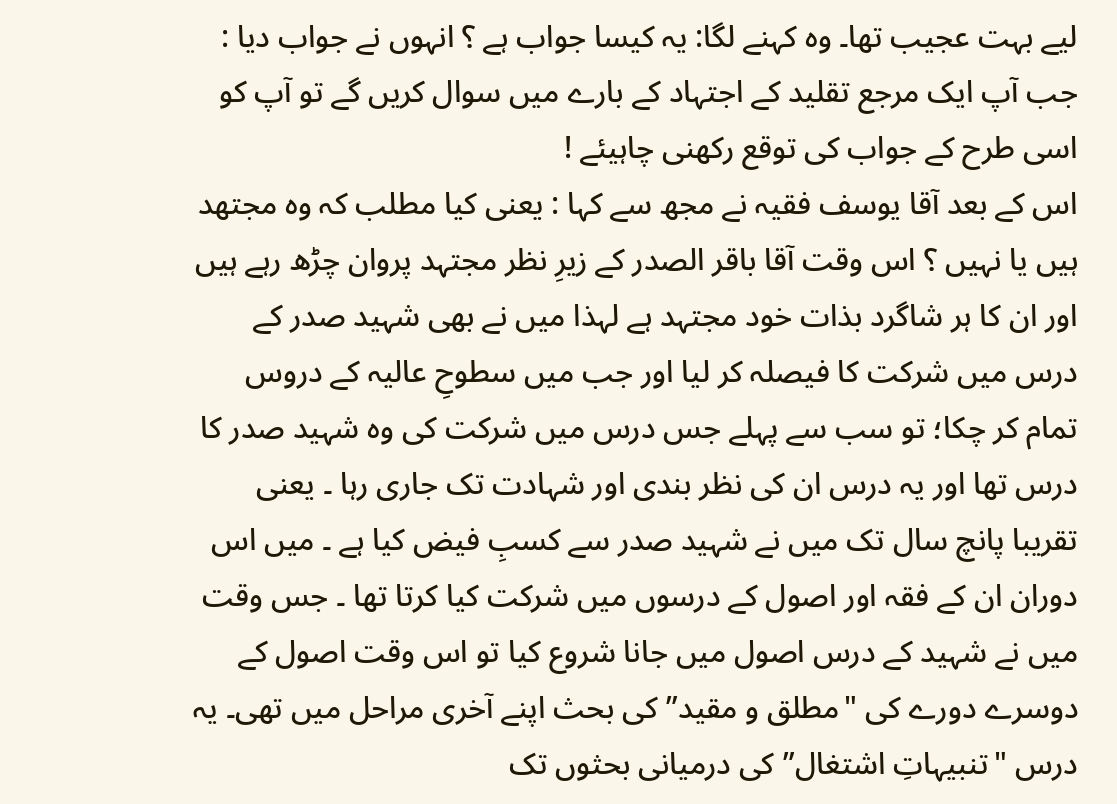لیے بہت عجیب تھا۔ وہ کہنے لگا: یہ کیسا جواب ہے ؟ انہوں نے جواب دیا : جب آپ ایک مرجع تقلید کے اجتہاد کے بارے میں سوال کریں گے تو آپ کو اسی طرح کے جواب کی توقع رکھنی چاہیئے !
اس کے بعد آقا یوسف فقیہ نے مجھ سے کہا : یعنی کیا مطلب کہ وہ مجتھد ہیں یا نہیں ؟ اس وقت آقا باقر الصدر کے زیرِ نظر مجتہد پروان چڑھ رہے ہیں اور ان کا ہر شاگرد بذات خود مجتہد ہے لہذا میں نے بھی شہید صدر کے درس میں شرکت کا فیصلہ کر لیا اور جب میں سطوحِ عالیہ کے دروس تمام کر چکا؛ تو سب سے پہلے جس درس میں شرکت کی وہ شہید صدر کا درس تھا اور یہ درس ان کی نظر بندی اور شہادت تک جاری رہا ۔ یعنی تقریبا پانچ سال تک میں نے شہید صدر سے کسبِ فیض کیا ہے ۔ میں اس دوران ان کے فقہ اور اصول کے درسوں میں شرکت کیا کرتا تھا ۔ جس وقت میں نے شہید کے درس اصول میں جانا شروع کیا تو اس وقت اصول کے دوسرے دورے کی "مطلق و مقید”کی بحث اپنے آخری مراحل میں تھی۔ یہ درس "تنبیہاتِ اشتغال”کی درمیانی بحثوں تک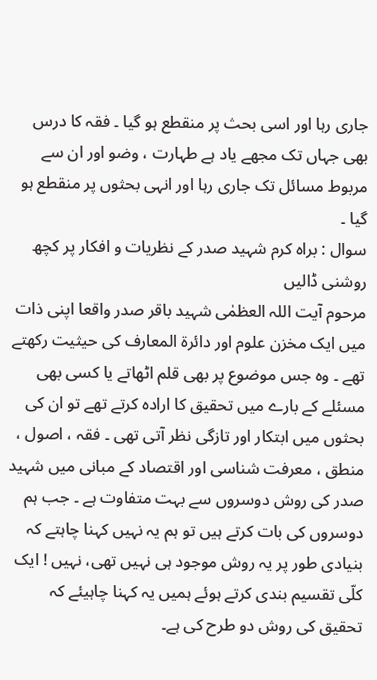جاری رہا اور اسی بحث پر منقطع ہو گیا ۔ فقہ کا درس بھی جہاں تک مجھے یاد ہے طہارت ، وضو اور ان سے مربوط مسائل تک جاری رہا اور انہی بحثوں پر منقطع ہو گیا ۔
سوال : براہ کرم شہید صدر کے نظریات و افکار پر کچھ روشنی ڈالیں
مرحوم آیت اللہ العظمٰی شہید باقر صدر واقعا اپنی ذات میں ایک مخزن علوم اور دائرۃ المعارف کی حیثیت رکھتے تھے ۔ وہ جس موضوع پر بھی قلم اٹھاتے یا کسی بھی مسئلے کے بارے میں تحقیق کا ارادہ کرتے تھے تو ان کی بحثوں میں ابتکار اور تازگی نظر آتی تھی ۔ فقہ ، اصول ، منطق ، معرفت شناسی اور اقتصاد کے مبانی میں شہید صدر کی روش دوسروں سے بہت متفاوت ہے ۔ جب ہم دوسروں کی بات کرتے ہیں تو ہم یہ نہیں کہنا چاہتے کہ بنیادی طور پر یہ روش موجود ہی نہیں تھی، نہیں ! ایک کلّی تقسیم بندی کرتے ہوئے ہمیں یہ کہنا چاہیئے کہ تحقیق کی روش دو طرح کی ہے۔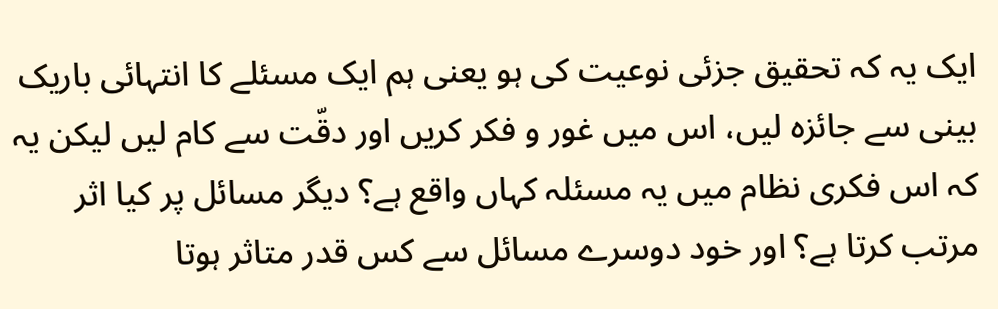ایک یہ کہ تحقیق جزئی نوعیت کی ہو یعنی ہم ایک مسئلے کا انتہائی باریک بینی سے جائزہ لیں، اس میں غور و فکر کریں اور دقّت سے کام لیں لیکن یہ کہ اس فکری نظام میں یہ مسئلہ کہاں واقع ہے؟ دیگر مسائل پر کیا اثر مرتب کرتا ہے؟ اور خود دوسرے مسائل سے کس قدر متاثر ہوتا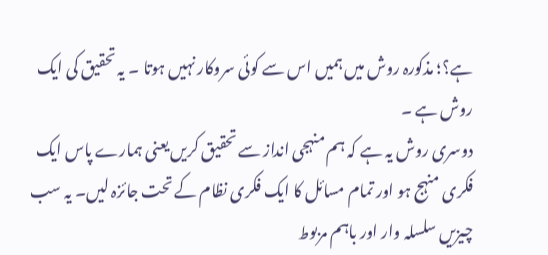ہے؟؛ مذکورہ روش میں ہمیں اس سے کوئی سروکار نہیں ہوتا ۔ یہ تحقیق کی ایک روش ہے ۔
دوسری روش یہ ہے کہ ہم منہجی انداز سے تحقیق کریں یعنی ہمارے پاس ایک فکری منہج ہو اور تمام مسائل کا ایک فکری نظام کے تحت جائزہ لیں۔ یہ سب چیزیں سلسلہ وار اور باہم مربوط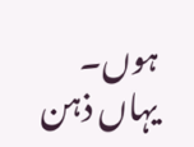ہوں۔ یہاں ذہن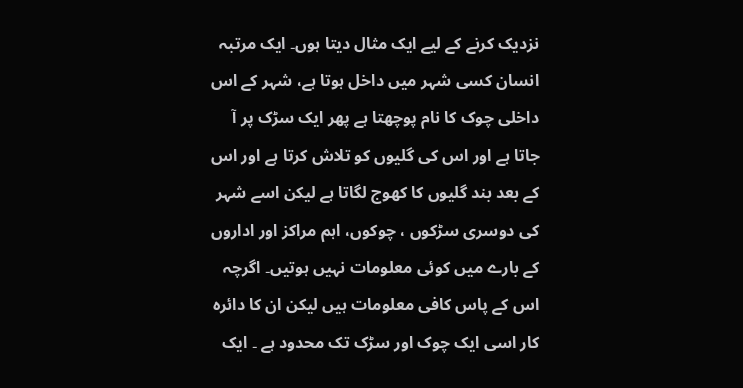نزدیک کرنے کے لیے ایک مثال دیتا ہوں۔ ایک مرتبہ انسان کسی شہر میں داخل ہوتا ہے، شہر کے اس داخلی چوک کا نام پوچھتا ہے پھر ایک سڑک پر آ جاتا ہے اور اس کی گلیوں کو تلاش کرتا ہے اور اس کے بعد بند گلیوں کا کھوج لگاتا ہے لیکن اسے شہر کی دوسری سڑکوں ، چوکوں، اہم مراکز اور اداروں کے بارے میں کوئی معلومات نہیں ہوتیں۔ اگرچہ اس کے پاس کافی معلومات ہیں لیکن ان کا دائرہ کار اسی ایک چوک اور سڑک تک محدود ہے ۔ ایک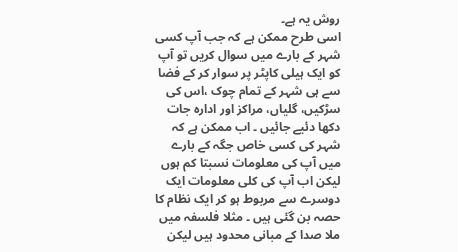روش یہ ہے۔
اسی طرح ممکن ہے کہ جب آپ کسی شہر کے بارے میں سوال کریں تو آپ کو ایک ہیلی کاپٹر پر سوار کر کے فضا سے ہی شہر کے تمام چوک ،اس کی سڑکیں، گلیاں، مراکز اور ادارہ جات دکھا دئیے جائیں ۔ اب ممکن ہے کہ شہر کی کسی خاص جگہ کے بارے میں آپ کی معلومات نسبتا کم ہوں لیکن اب آپ کی کلی معلومات ایک دوسرے سے مربوط ہو کر ایک نظام کا حصہ بن گئی ہیں ۔ مثلا فلسفہ میں ملا صدا کے مبانی محدود ہیں لیکن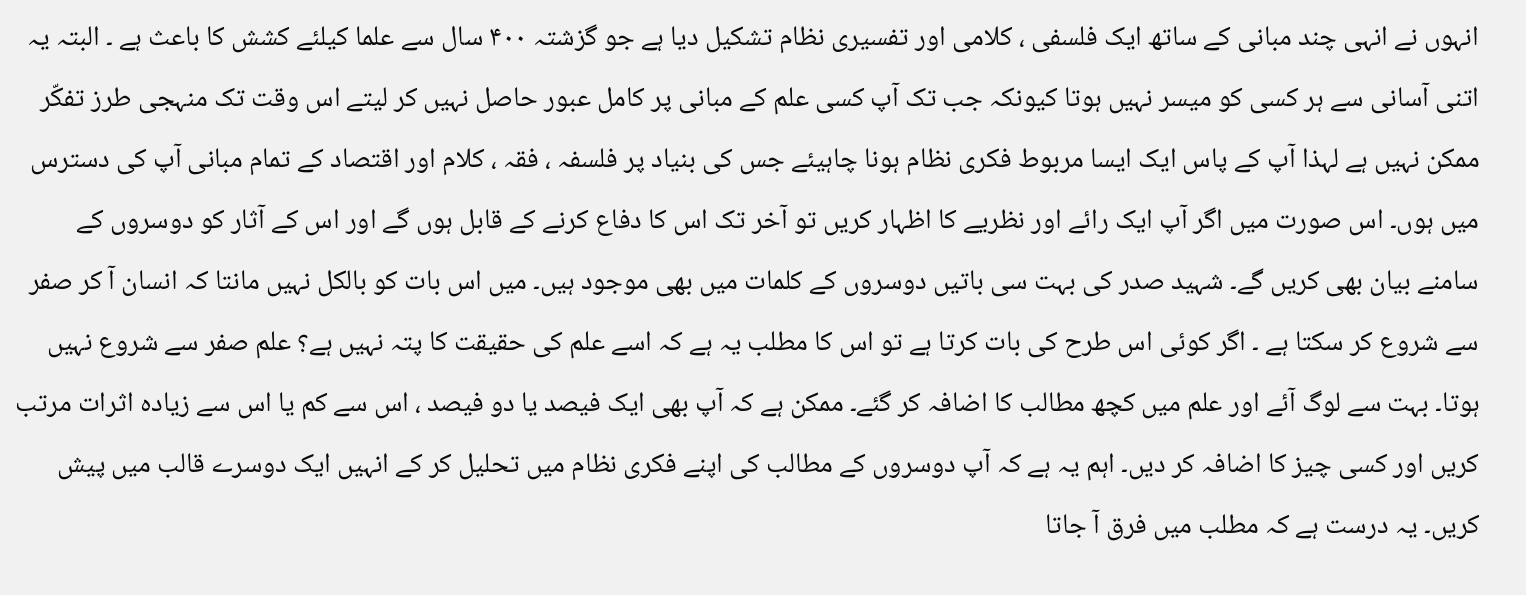انہوں نے انہی چند مبانی کے ساتھ ایک فلسفی ، کلامی اور تفسیری نظام تشکیل دیا ہے جو گزشتہ ۴۰۰ سال سے علما کیلئے کشش کا باعث ہے ۔ البتہ یہ اتنی آسانی سے ہر کسی کو میسر نہیں ہوتا کیونکہ جب تک آپ کسی علم کے مبانی پر کامل عبور حاصل نہیں کر لیتے اس وقت تک منہجی طرز تفکّر ممکن نہیں ہے لہذا آپ کے پاس ایک ایسا مربوط فکری نظام ہونا چاہیئے جس کی بنیاد پر فلسفہ ، فقہ ، کلام اور اقتصاد کے تمام مبانی آپ کی دسترس میں ہوں۔ اس صورت میں اگر آپ ایک رائے اور نظریے کا اظہار کریں تو آخر تک اس کا دفاع کرنے کے قابل ہوں گے اور اس کے آثار کو دوسروں کے سامنے بیان بھی کریں گے۔ شہید صدر کی بہت سی باتیں دوسروں کے کلمات میں بھی موجود ہیں۔ میں اس بات کو بالکل نہیں مانتا کہ انسان آ کر صفر سے شروع کر سکتا ہے ۔ اگر کوئی اس طرح کی بات کرتا ہے تو اس کا مطلب یہ ہے کہ اسے علم کی حقیقت کا پتہ نہیں ہے؟ علم صفر سے شروع نہیں ہوتا۔ بہت سے لوگ آئے اور علم میں کچھ مطالب کا اضافہ کر گئے۔ ممکن ہے کہ آپ بھی ایک فیصد یا دو فیصد ، اس سے کم یا اس سے زیادہ اثرات مرتب کریں اور کسی چیز کا اضافہ کر دیں۔ اہم یہ ہے کہ آپ دوسروں کے مطالب کی اپنے فکری نظام میں تحلیل کر کے انہیں ایک دوسرے قالب میں پیش کریں۔ یہ درست ہے کہ مطلب میں فرق آ جاتا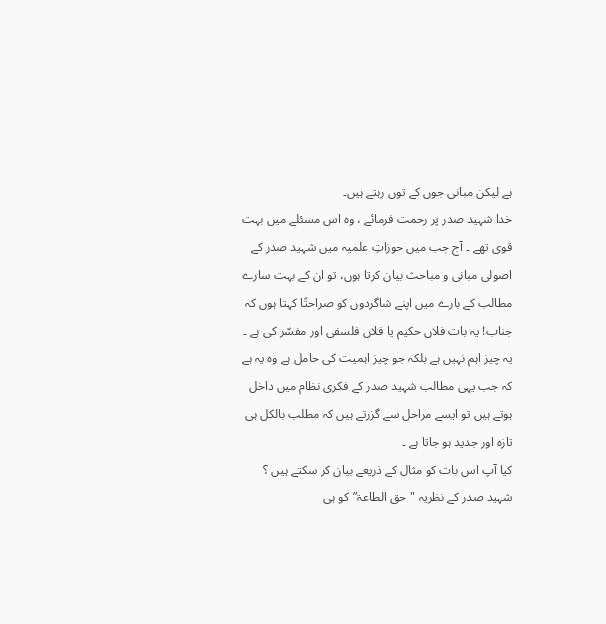ہے لیکن مبانی جوں کے توں رہتے ہیں۔
خدا شہید صدر پر رحمت فرمائے ، وہ اس مسئلے میں بہت قوی تھے ۔ آج جب میں حوزاتِ علمیہ میں شہید صدر کے اصولی مبانی و مباحث بیان کرتا ہوں، تو ان کے بہت سارے مطالب کے بارے میں اپنے شاگردوں کو صراحتًا کہتا ہوں کہ جناب! یہ بات فلاں حکیم یا فلاں فلسفی اور مفسّر کی ہے ۔ یہ چیز اہم نہیں ہے بلکہ جو چیز اہمیت کی حامل ہے وہ یہ ہے کہ جب یہی مطالب شہید صدر کے فکری نظام میں داخل ہوتے ہیں تو ایسے مراحل سے گزرتے ہیں کہ مطلب بالکل ہی تازہ اور جدید ہو جاتا ہے ۔
کیا آپ اس بات کو مثال کے ذریعے بیان کر سکتے ہیں ؟
شہید صدر کے نظریہ "حق الطاعۃ”کو ہی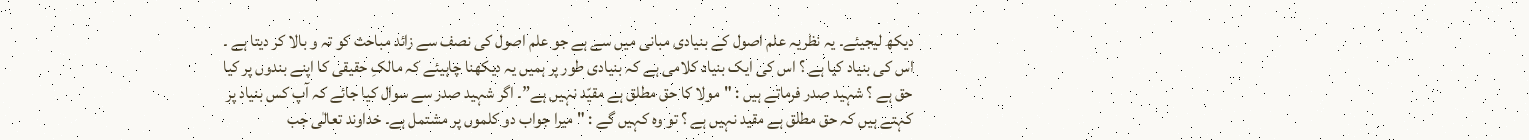دیکھ لیجیئے۔ یہ نظریہ علم اصول کے بنیادی مبانی میں سے ہے جو علم اصول کی نصف سے زائد مباحث کو تہ و بالا کر دیتا ہے ۔ اس کی بنیاد کیا ہے ؟ اس کی ایک بنیاد کلامی ہے کہ بنیادی طور پر ہمیں یہ دیکھنا چاہیئے کہ مالکِ حقیقی کا اپنے بندوں پر کیا حق ہے ؟ شہید صدر فرماتے ہیں : "مولا کا حق مطلق ہے مقیّد نہیں ہے”۔ اگر شہید صدر سے سوال کیا جائے کہ آپ کس بنیاد پر کہتے ہیں کہ حق مطلق ہے مقید نہیں ہے ؟ تو وہ کہیں گے : "میرا جواب دو کلموں پر مشتمل ہے۔ خداوند تعالٰی جب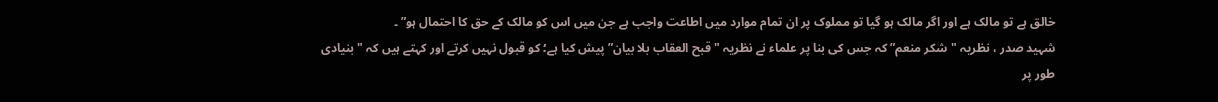خالق ہے تو مالک ہے اور اگر مالک ہو گیا تو مملوک پر ان تمام موارد میں اطاعت واجب ہے جن میں اس کو مالک کے حق کا احتمال ہو” ۔
شہید صدر ، نظریہ "شکر منعم” کہ جس کی بنا پر علماء نے نظریہ "قبح العقاب بلا بیان” پیش کیا ہے؛ کو قبول نہیں کرتے اور کہتے ہیں کہ "بنیادی طور پر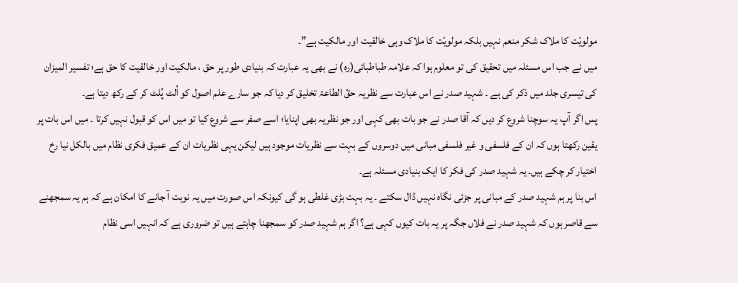مولویّت کا ملاک شکر منعم نہیں بلکہ مولویّت کا ملاک وہی خالقیت اور مالکیت ہے”۔
میں نے جب اس مسئلہ میں تحقیق کی تو معلوم ہوا کہ علامہ طباطبائی(رہ) نے بھی یہ عبارت کہ بنیادی طور پر حق ، مالکیت اور خالقیت کا حق ہے؛ تفسیر المیزان کی تیسری جلد میں ذکر کی ہے ۔ شہید صدر نے اس عبارت سے نظریہ حقّ الطاعۃ تخلیق کر دیا کہ جو سارے علم اصول کو اُلٹ پُلٹ کر کے رکھ دیتا ہے۔
پس اگر آپ یہ سوچنا شروع کر دیں کہ آقا صدر نے جو بات بھی کہی اور جو نظریہ بھی اپنایا؛ اسے صفر سے شروع کیا تو میں اس کو قبول نہیں کرتا ۔ میں اس بات پر یقین رکھتا ہوں کہ ان کے فلسفی و غیر فلسفی مبانی میں دوسروں کے بہت سے نظریات موجود ہیں لیکن یہی نظریات ان کے عمیق فکری نظام میں بالکل نیا رخ اختیار کر چکے ہیں۔ یہ شہید صدر کی فکر کا ایک بنیادی مسئلہ ہے۔
اس بنا پر ہم شہید صدر کے مبانی پر جزئی نگاہ نہیں ڈال سکتے ۔ یہ بہت بڑی غلطی ہو گی کیونکہ اس صورت میں یہ نوبت آ جانے کا امکان ہے کہ ہم یہ سمجھنے سے قاصر ہوں کہ شہید صدر نے فلاں جگہ پر یہ بات کیوں کہی ہے؟ اگر ہم شہید صدر کو سمجھنا چاہتے ہیں تو ضروری ہے کہ انہیں اسی نظام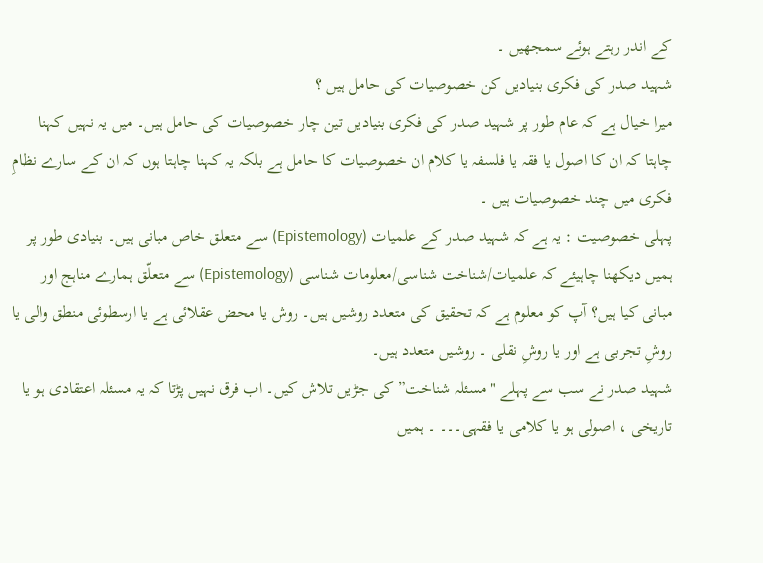کے اندر رہتے ہوئے سمجھیں ۔
شہید صدر کی فکری بنیادیں کن خصوصیات کی حامل ہیں ؟
میرا خیال ہے کہ عام طور پر شہید صدر کی فکری بنیادیں تین چار خصوصیات کی حامل ہیں۔ میں یہ نہیں کہنا چاہتا کہ ان کا اصول یا فقہ یا فلسفہ یا کلام ان خصوصیات کا حامل ہے بلکہ یہ کہنا چاہتا ہوں کہ ان کے سارے نظامِ فکری میں چند خصوصیات ہیں ۔
پہلی خصوصیت : یہ ہے کہ شہید صدر کے علمیات (Epistemology) سے متعلق خاص مبانی ہیں۔ بنیادی طور پر ہمیں دیکھنا چاہیئے کہ علمیات/شناخت شناسی/معلومات شناسی (Epistemology) سے متعلّق ہمارے مناہج اور مبانی کیا ہیں؟ آپ کو معلوم ہے کہ تحقیق کی متعدد روشیں ہیں۔ روش یا محض عقلائی ہے یا ارسطوئی منطق والی یا روشِ تجربی ہے اور یا روشِ نقلی ۔ روشیں متعدد ہیں۔
شہید صدر نے سب سے پہلے "مسئلہ شناخت” کی جڑیں تلاش کیں۔ اب فرق نہیں پڑتا کہ یہ مسئلہ اعتقادی ہو یا تاریخی ، اصولی ہو یا کلامی یا فقہی۔۔۔ ۔ ہمیں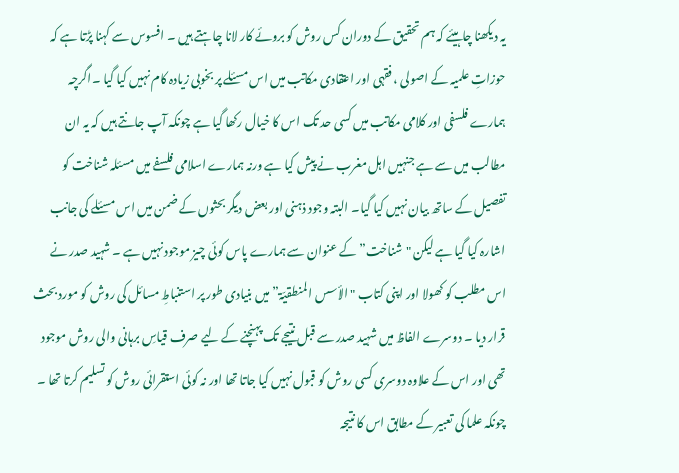یہ دیکھنا چاہیئے کہ ہم تحقیق کے دوران کس روش کو بروئے کار لانا چاہتے ہیں ۔ افسوس سے کہنا پڑتا ہے کہ حوزاتِ علمیہ کے اصولی ، فقہی اور اعتقادی مکاتب میں اس مسئلے پر بخوبی زیادہ کام نہیں کیا گیا ۔اگرچہ ہمارے فلسفی اور کلامی مکاتب میں کسی حد تک اس کا خیال رکھا گیا ہے چونکہ آپ جانتے ہیں کہ یہ ان مطالب میں سے ہے جنہیں اہل مغرب نے پیش کیا ہے ورنہ ہمارے اسلامی فلسفے میں مسئلہ شناخت کو تفصیل کے ساتھ بیان نہیں کیا گیا۔ البتہ وجود ذہنی اور بعض دیگر بحثوں کے ضمن میں اس مسئلے کی جانب اشارہ کیا گیا ہے لیکن "شناخت” کے عنوان سے ہمارے پاس کوئی چیز موجود نہیں ہے ۔ شہید صدر نے اس مطلب کو کھولا اور اپنی کتاب "الأسس المنطقیّۃ” میں بنیادی طور پر استنباطِ مسائل کی روش کو مورد بحث قرار دیا ۔ دوسرے الفاظ میں شہید صدر سے قبل نتیجے تک پہنچنے کے لیے صرف قیاسِ برہانی والی روش موجود تھی اور اس کے علاوہ دوسری کسی روش کو قبول نہیں کیا جاتا تھا اور نہ کوئی استقرائی روش کو تسلیم کرتا تھا ۔ چونکہ علما کی تعبیر کے مطابق اس کا نتیجہ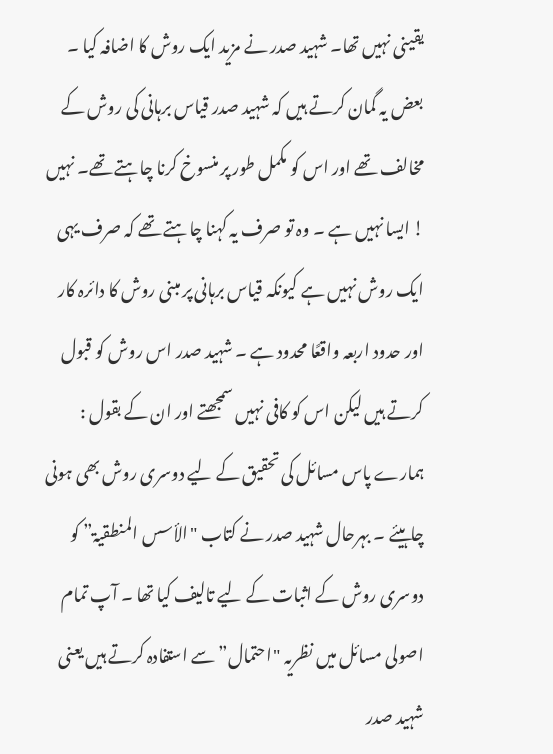یقینی نہیں تھا۔ شہید صدر نے مزید ایک روش کا اضافہ کیا ۔ بعض یہ گمان کرتے ہیں کہ شہید صدر قیاس برہانی کی روش کے مخالف تھے اور اس کو مکمل طور پر منسوخ کرنا چاہتے تھے۔ نہیں ! ایسا نہیں ہے ۔ وہ تو صرف یہ کہنا چاہتے تھے کہ صرف یہی ایک روش نہیں ہے کیونکہ قیاس برہانی پر مبنی روش کا دائرہ کار اور حدود اربعہ واقعًا محدود ہے ۔ شہید صدر اس روش کو قبول کرتے ہیں لیکن اس کو کافی نہیں سمجھتے اور ان کے بقول : ہمارے پاس مسائل کی تحقیق کے لیے دوسری روش بھی ہونی چاہیئے ۔ بہرحال شہید صدر نے کتاب "الأسس المنطقیۃ” کو دوسری روش کے اثبات کے لیے تالیف کیا تھا ۔ آپ تمام اصولی مسائل میں نظریہ "احتمال” سے استفادہ کرتے ہیں یعنی شہید صدر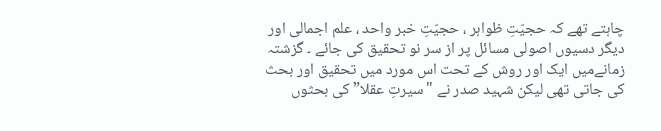چاہتے تھے کہ حجیّتِ ظواہر ، حجیّتِ خبر واحد ، علم اجمالی اور دیگر دسیوں اصولی مسائل پر از سر نو تحقیق کی جائے ۔ گزشتہ زمانےمیں ایک اور روش کے تحت اس مورد میں تحقیق اور بحث کی جاتی تھی لیکن شہید صدر نے "سیرتِ عقلا” کی بحثوں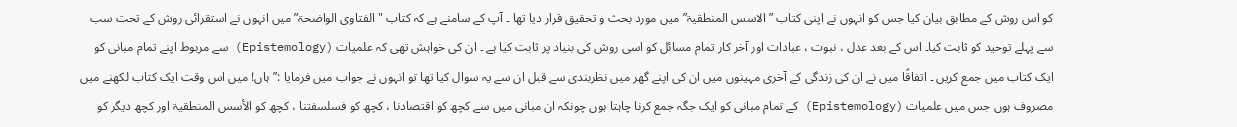کو اس روش کے مطابق بیان کیا جس کو انہوں نے اپنی کتاب ” الاسس المنطقیۃ” میں مورد بحث و تحقیق قرار دیا تھا ۔ آپ کے سامنے ہے کہ کتاب "الفتاوی الواضحۃ” میں انہوں نے استقرائی روش کے تحت سب سے پہلے توحید کو ثابت کیا۔ اس کے بعد عدل ، نبوت ، عبادات اور آخر کار تمام مسائل کو اسی روش کی بنیاد پر ثابت کیا ہے ۔ ان کی خواہش تھی کہ علمیات (Epistemology) سے مربوط اپنے تمام مبانی کو ایک کتاب میں جمع کریں ۔ اتفاقًا میں نے ان کی زندگی کے آخری مہینوں میں ان کی اپنے گھر میں نظربندی سے قبل ان سے یہ سوال کیا تھا تو انہوں نے جواب میں فرمایا :”ہاں! میں اس وقت ایک کتاب لکھنے میں مصروف ہوں جس میں علمیات (Epistemology) کے تمام مبانی کو ایک جگہ جمع کرنا چاہتا ہوں چونکہ ان مبانی میں سے کچھ کو اقتصادنا ، کچھ کو فسلسفتنا ، کچھ کو الأسس المنطقیۃ اور کچھ دیگر کو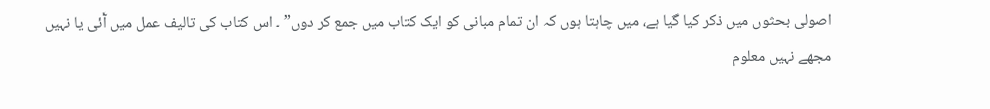اصولی بحثوں میں ذکر کیا گیا ہے، میں چاہتا ہوں کہ ان تمام مبانی کو ایک کتاب میں جمع کر دوں” ۔ اس کتاب کی تالیف عمل میں آٗئی یا نہیں مجھے نہیں معلوم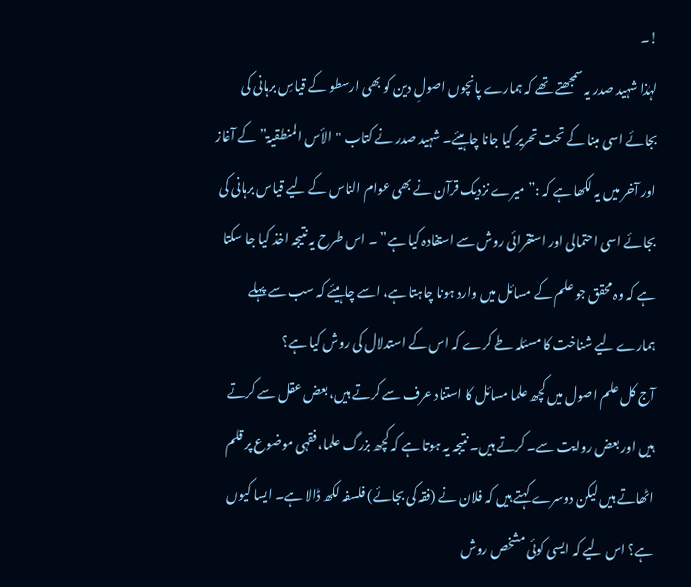!۔
لہٰذا شہید صدر یہ سمجھتے تھے کہ ہمارے پانچوں اصولِ دین کو بھی ارسطو کے قیاسِ برہانی کی بجائے اسی مبنا کے تحت تحریر کیا جانا چاہیئے۔ شہید صدر نے کتاب "الأس المنطقیۃ” کے آغاز اور آخر میں یہ لکھا ہے کہ :” میرے نزدیک قرآن نے بھی عوام الناس کے لیے قیاس برہانی کی بجائے اسی احتمالی اور استقرائی روش سے استفادہ کیا ہے” ۔ اس طرح یہ نتیجہ اخذ کیا جا سکتا ہے کہ وہ محقق جو علم کے مسائل میں وارد ہونا چاہتا ہے، اسے چاہیئے کہ سب سے پہلے ہمارے لیے شناخت کا مسئلہ طے کرے کہ اس کے استدلال کی روش کیا ہے؟
آج کل علم اصول میں کچھ علما مسائل کا استناد عرف سے کرتے ہیں، بعض عقل سے کرتے ہیں اور بعض روایت سے۔ کرتے ہیں۔ نتیجہ یہ ہوتا ہے کہ کچھ بزرگ علما، فقہی موضوع پر قلم اٹھاتے ہیں لیکن دوسرے کہتے ہیں کہ فلان نے (فقہ کی بجائے) فلسفہ لکھ ڈالا ہے۔ ایسا کیوں ہے؟ اس لیے کہ ایسی کوئی مشخص روش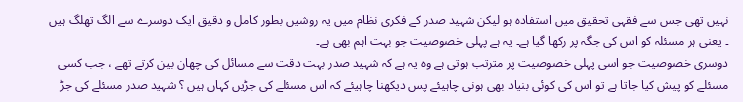نہیں تھی جس سے فقہی تحقیق میں استفادہ ہو لیکن شہید صدر کے فکری نظام میں یہ روشیں بطور کامل و دقیق ایک دوسرے سے الگ تھلگ ہیں ۔ یعنی ہر مسئلہ کو اس کی جگہ پر رکھا گیا ہے۔ یہ ہے پہلی خصوصیت جو بہت اہم بھی ہے۔
دوسری خصوصیت جو اسی پہلی خصوصیت پر مترتب ہوتی ہے وہ یہ ہے کہ شہید صدر بہت دقت سے مسائل کی چھان بین کرتے تھے ، جب کسی مسئلے کو پیش کیا جاتا ہے تو اس کی کوئی بنیاد بھی ہونی چاہیئے پس دیکھنا چاہیئے کہ اس مسئلے کی جڑیں کہاں ہیں ؟ شہید صدر مسئلے کی جڑ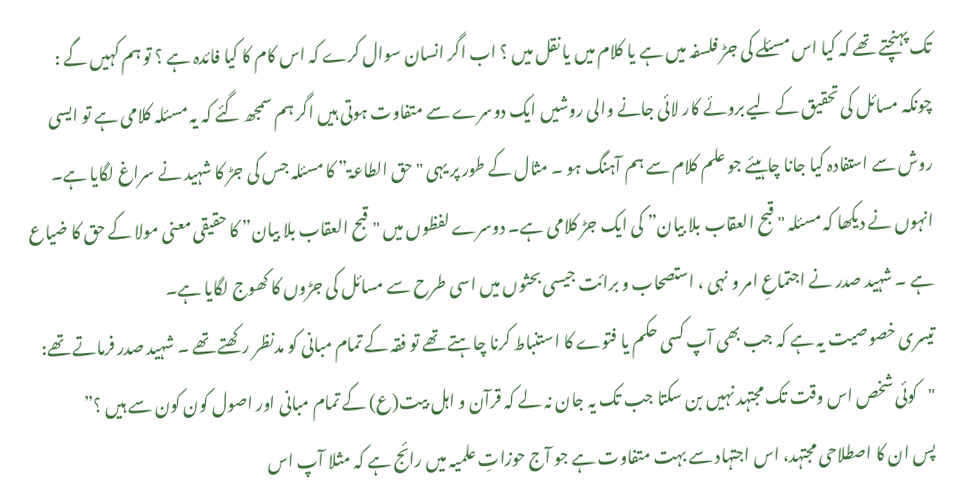تک پہنچتے تھے کہ کیا اس مسئلے کی جڑ فلسفہ میں ہے یا کلام میں یا نقل میں ؟ اب اگر انسان سوال کرے کہ اس کام کا کیا فائدہ ہے ؟ تو ہم کہیں گے : چونکہ مسائل کی تحقیق کے لیے بروئے کار لائی جانے والی روشیں ایک دوسرے سے متفاوت ہوتی ہیں اگر ہم سمجھ گئے کہ یہ مسئلہ کلامی ہے تو ایسی روش سے استفادہ کیا جانا چاہیئے جو علم کلام سے ہم آہنگ ہو ۔ مثال کے طور پر یہی "حق الطاعۃ” کا مسئلہ جس کی جڑ کا شہید نے سراغ لگایا ہے۔ انہوں نے دیکھا کہ مسئلہ "قبح العقاب بلا بیان” کی ایک جڑ کلامی ہے۔ دوسرے لفظوں میں "قبح العقاب بلا بیان” کا حقیقی معنی مولا کے حق کا ضیاع ہے ۔ شہید صدر نے اجتماعِ امر و نہی ، استصحاب و برائت جیسی بحثوں میں اسی طرح سے مسائل کی جڑوں کا کھوج لگایا ہے۔
تیسری خصوصیت یہ ہے کہ جب بھی آپ کسی حکم یا فتوے کا استنباط کرنا چاہتے تھے تو فقہ کے تمام مبانی کو مدنظر رکھتے تھے ۔ شہید صدر فرماتے تھے: "کوئی شخص اس وقت تک مجتہد نہیں بن سکتا جب تک یہ جان نہ لے کہ قرآن و اہل بیت(ع) کے تمام مبانی اور اصول کون کون سے ہیں ؟”
پس ان کا اصطلاحی مجتہد، اس اجتہاد سے بہت متفاوت ہے جو آج حوزاتِ علمیہ میں رائج ہے کہ مثلا آپ اس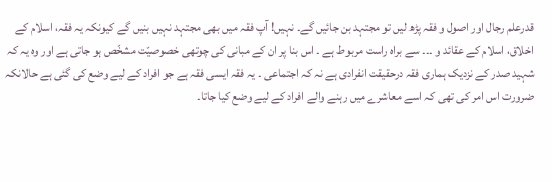قدرعلم رجال اور اصول و فقہ پڑھ لیں تو مجتہد بن جائیں گے۔ نہیں! آپ فقہ میں بھی مجتہد نہیں بنیں گے کیونکہ یہ فقہ، اسلام کے اخلاق، اسلام کے عقائد و ۔۔۔ سے براہ راست مربوط ہے ۔ اس بنا پر ان کے مبانی کی چوتھی خصوصیّت مشخّص ہو جاتی ہے اور وہ یہ کہ شہید صدر کے نزدیک ہماری فقہ درحقیقت انفرادی ہے نہ کہ اجتماعی ۔ یہ فقہ ایسی فقہ ہے جو افراد کے لیے وضع کی گئی ہے حالانکہ ضرورت اس امر کی تھی کہ اسے معاشرے میں رہنے والے افراد کے لیے وضع کیا جاتا۔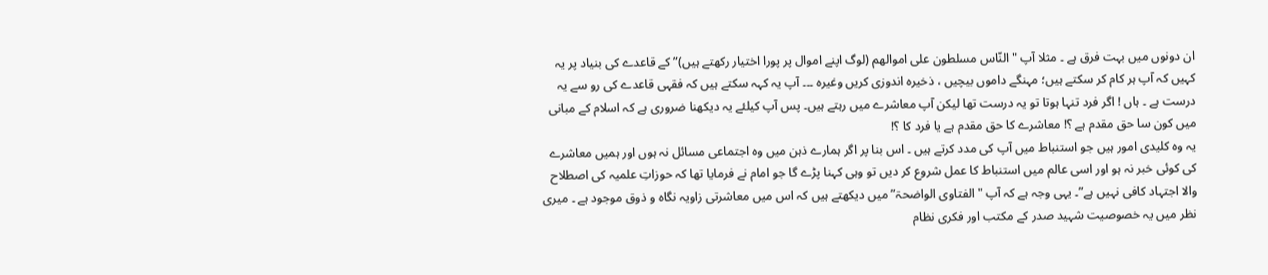ان دونوں میں بہت فرق ہے ۔ مثلا آپ "النّاس مسلطون علی اموالھم (لوگ اپنے اموال پر پورا اختیار رکھتے ہیں)” کے قاعدے کی بنیاد پر یہ کہیں کہ آپ ہر کام کر سکتے ہیں؛ مہنگے داموں بیچیں ، ذخیرہ اندوزی کریں وغیرہ ۔۔۔ آپ یہ کہہ سکتے ہیں کہ فقہی قاعدے کی رو سے یہ درست ہے ۔ ہاں ! اگر فرد تنہا ہوتا تو یہ درست تھا لیکن آپ معاشرے میں رہتے ہیں۔ پس آپ کیلئے یہ دیکھنا ضروری ہے کہ اسلام کے مبانی میں کون سا حق مقدم ہے ؟! معاشرے کا حق مقدم ہے یا فرد کا ؟!
یہ وہ کلیدی امور ہیں جو استنباط میں آپ کی مدد کرتے ہیں ۔ اس بنا پر اگر ہمارے ذہن میں وہ اجتماعی مسائل نہ ہوں اور ہمیں معاشرے کی کوئی خبر نہ ہو اور اسی عالم میں استنباط کا عمل شروع کر دیں تو وہی کہنا پڑے گا جو امام نے فرمایا تھا کہ حوزاتِ علمیہ کی اصطلاح والا اجتہاد کافی نہیں ہے”۔ یہی وجہ ہے کہ آپ "الفتاوی الواضحۃ” میں دیکھتے ہیں کہ اس میں معاشرتی زاویہ نگاہ و ذوق موجود ہے ۔ میری نظر میں یہ خصوصیت شہید صدر کے مکتب اور فکری نظام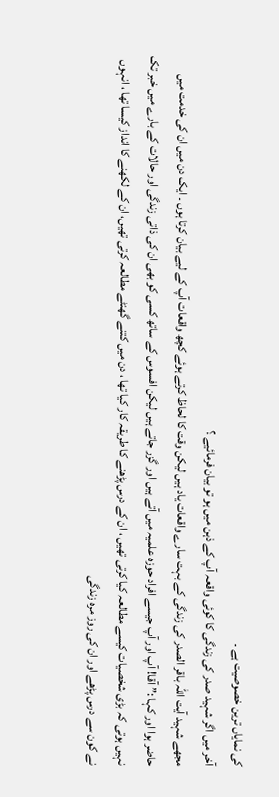کی نمایاں ترین خصوصیت ہے ۔
آخر میں اگر شہید صدر کی زندگی کا کوئی واقعہ آپ کے ذہن میں ہو تو بیان فرمائیے ؟
مجھے شہید آیت اللہ باقر الصدر کی زندگی کے بہت سارے واقعات یاد ہیں لیکن وقت کا لحاظ کرتے ہوئے کچھ واقعات آپ کے لیے بیان کرتا ہوں ۔ ایک دن میں ان کی خدمت میں حاضر ہوا اور کہا :” آقا! آپ اور آپ جیسے افراد حوزہ علمیہ میں آتے ہیں اور گزر جاتے ہیں لیکن افسوس کے ساتھ کسی کو بھی ان کی ذاتی زندگی اور حالات کے بارے میں خبر تک نہیں ہوتی کہ بڑی شخصیات کیسے مطالعہ کیا کرتی تھیں ، ان کے درس پڑھنے کا طریقہ کار کیا تھا ، دن میں کتنے گھنٹے مطالعہ کرتی تھیں، ان کے لکھنے کا انداز کیسا تھا ، انہوں نے کون سے درس پڑھے اور ان کی روز مرہ زندگی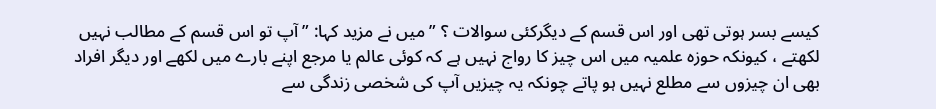کیسے بسر ہوتی تھی اور اس قسم کے دیگرکئی سوالات ؟ ” میں نے مزید کہا: ” آپ تو اس قسم کے مطالب نہیں لکھتے ، کیونکہ حوزہ علمیہ میں اس چیز کا رواج نہیں ہے کہ کوئی عالم یا مرجع اپنے بارے میں لکھے اور دیگر افراد بھی ان چیزوں سے مطلع نہیں ہو پاتے چونکہ یہ چیزیں آپ کی شخصی زندگی سے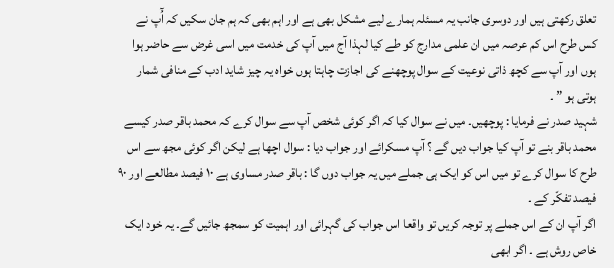تعلق رکھتی ہیں اور دوسری جانب یہ مسئلہ ہمارے لیے مشکل بھی ہے اور اہم بھی کہ ہم جان سکیں کہ آُپ نے کس طرح اس کم عرصہ میں ان علمی مدارج کو طے کیا لہذا آج میں آپ کی خدمت میں اسی غرض سے حاضر ہوا ہوں اور آپ سے کچھ ذاتی نوعیت کے سوال پوچھنے کی اجازت چاہتا ہوں خواہ یہ چیز شاید ادب کے منافی شمار ہوتی ہو ” ۔
شہید صدر نے فرمایا : پوچھیں۔ میں نے سوال کیا کہ اگر کوئی شخص آپ سے سوال کرے کہ محمد باقر صدر کیسے محمد باقر بنے تو آپ کیا جواب دیں گے ؟ آپ مسکرائے اور جواب دیا : سوال اچھا ہے لیکن اگر کوئی مجھ سے اس طرح کا سوال کرے تو میں اس کو ایک ہی جملے میں یہ جواب دوں گا : باقر صدر مساوی ہے ۱۰ فیصد مطالعے اور ۹۰ فیصد تفکّر کے ۔
اگر آپ ان کے اس جملے پر توجہ کریں تو واقعا اس جواب کی گہرائی اور اہمیت کو سمجھ جائیں گے۔ یہ خود ایک خاص روش ہے ۔ اگر ابھی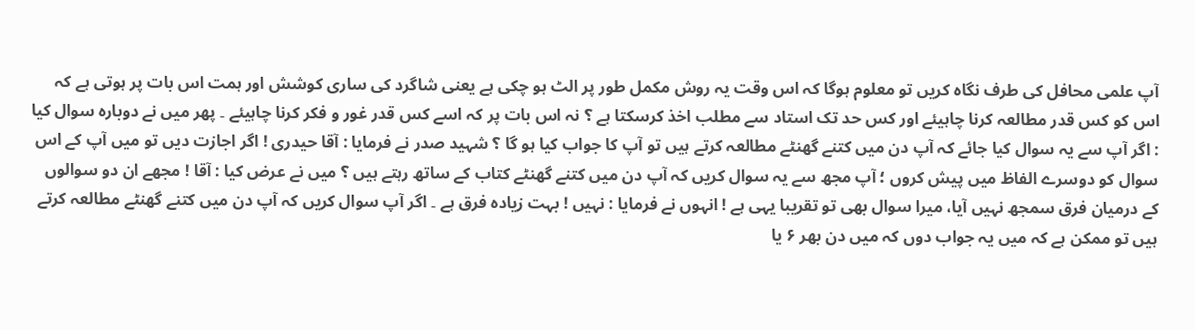آپ علمی محافل کی طرف نگاہ کریں تو معلوم ہوگا کہ اس وقت یہ روش مکمل طور پر الٹ ہو چکی ہے یعنی شاگرد کی ساری کوشش اور ہمت اس بات پر ہوتی ہے کہ اس کو کس قدر مطالعہ کرنا چاہیئے اور کس حد تک استاد سے مطلب اخذ کرسکتا ہے ؟ نہ اس بات پر کہ اسے کس قدر غور و فکر کرنا چاہیئے ۔ پھر میں نے دوبارہ سوال کیا : اگر آپ سے یہ سوال کیا جائے کہ آپ دن میں کتنے گھنٹے مطالعہ کرتے ہیں تو آپ کا جواب کیا ہو گا ؟ شہید صدر نے فرمایا : آقا حیدری ! اگر اجازت دیں تو میں آپ کے اس سوال کو دوسرے الفاظ میں پیش کروں ؛ آپ مجھ سے یہ سوال کریں کہ آپ دن میں کتنے گھنٹے کتاب کے ساتھ رہتے ہیں ؟ میں نے عرض کیا : آقا ! مجھے ان دو سوالوں کے درمیان فرق سمجھ نہیں آیا، میرا سوال بھی تو تقریبا یہی ہے ! انہوں نے فرمایا : نہیں ! بہت زیادہ فرق ہے ۔ اگر آپ سوال کریں کہ آپ دن میں کتنے گھنٹے مطالعہ کرتے ہیں تو ممکن ہے کہ میں یہ جواب دوں کہ میں دن بھر ۶ یا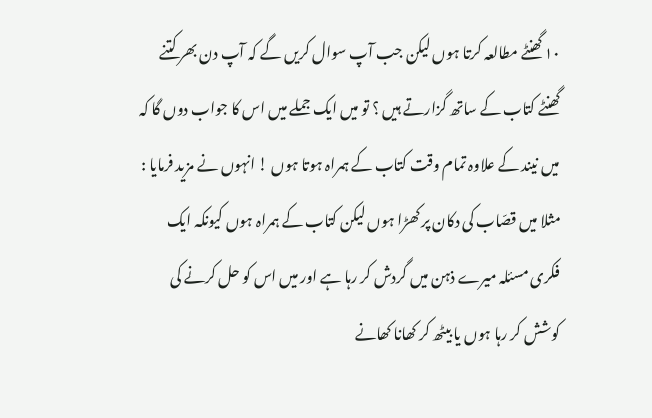۱۰ گھنٹے مطالعہ کرتا ہوں لیکن جب آپ سوال کریں گے کہ آپ دن بھر کتنے گھنٹے کتاب کے ساتھ گزارتے ہیں ؟ تو میں ایک جملے میں اس کا جواب دوں گا کہ میں نیند کے علاوہ تمام وقت کتاب کے ہمراہ ہوتا ہوں ! انہوں نے مزید فرمایا : مثلا میں قصّاب کی دکان پر کھڑا ہوں لیکن کتاب کے ہمراہ ہوں کیونکہ ایک فکری مسئلہ میرے ذہن میں گردش کر رہا ہے اور میں اس کو حل کرنے کی کوشش کر رہا ہوں یا بیٹھ کر کھانا کھانے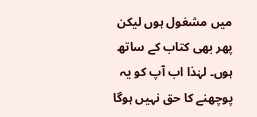میں مشغول ہوں لیکن پھر بھی کتاب کے ساتھ ہوں۔ لہٰذا اب آپ کو یہ پوچھنے کا حق نہیں ہوگا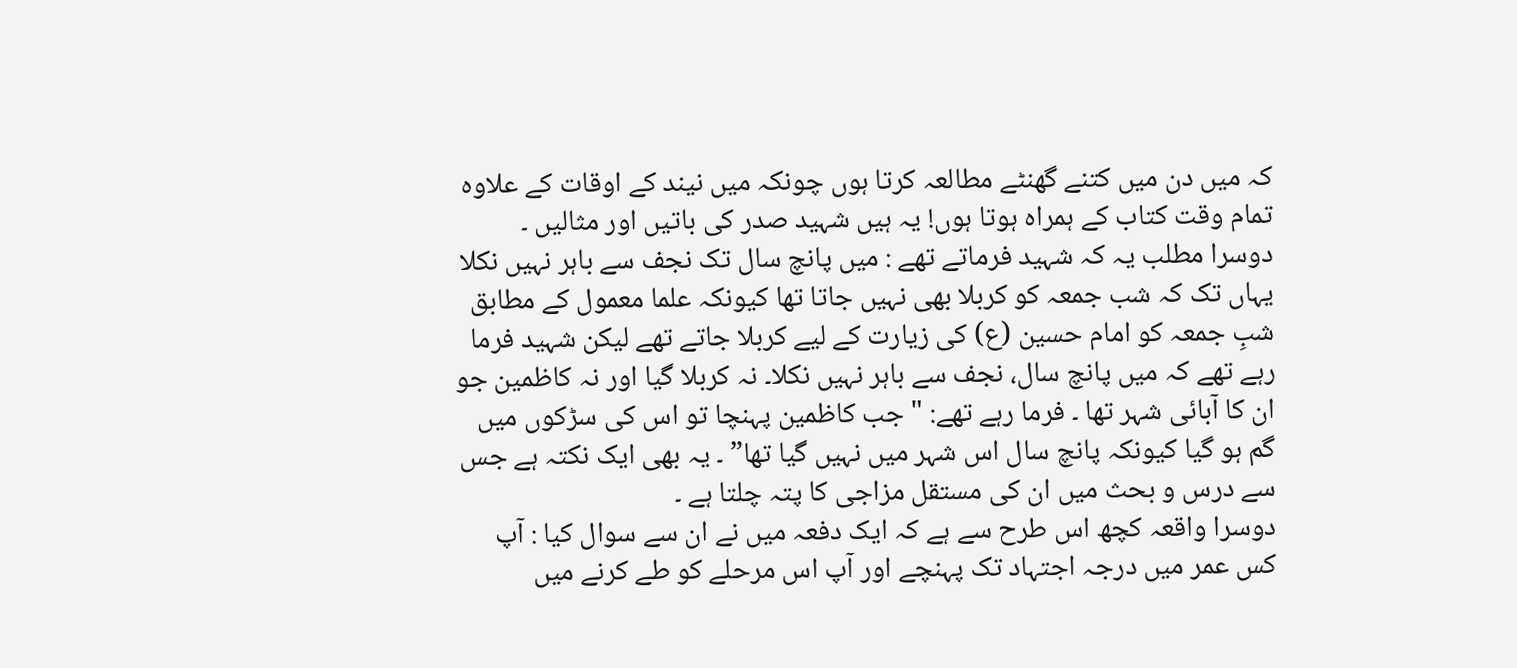کہ میں دن میں کتنے گھنٹے مطالعہ کرتا ہوں چونکہ میں نیند کے اوقات کے علاوہ تمام وقت کتاب کے ہمراہ ہوتا ہوں! یہ ہیں شہید صدر کی باتیں اور مثالیں ۔
دوسرا مطلب یہ کہ شہید فرماتے تھے : میں پانچ سال تک نجف سے باہر نہیں نکلا یہاں تک کہ شب جمعہ کو کربلا بھی نہیں جاتا تھا کیونکہ علما معمول کے مطابق شبِ جمعہ کو امام حسین (ع) کی زیارت کے لیے کربلا جاتے تھے لیکن شہید فرما رہے تھے کہ میں پانچ سال، نجف سے باہر نہیں نکلا۔ نہ کربلا گیا اور نہ کاظمین جو ان کا آبائی شہر تھا ۔ فرما رہے تھے: "جب کاظمین پہنچا تو اس کی سڑکوں میں گم ہو گیا کیونکہ پانچ سال اس شہر میں نہیں گیا تھا” ۔ یہ بھی ایک نکتہ ہے جس سے درس و بحث میں ان کی مستقل مزاجی کا پتہ چلتا ہے ۔
دوسرا واقعہ کچھ اس طرح سے ہے کہ ایک دفعہ میں نے ان سے سوال کیا : آپ کس عمر میں درجہ اجتہاد تک پہنچے اور آپ اس مرحلے کو طے کرنے میں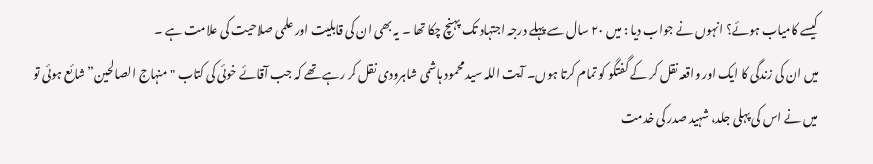کیسے کامیاب ہوئے؟ انہوں نے جواب دیا : میں ۲۰ سال سے پہلے درجہ اجتہاد تک پہنچ چکا تھا ۔ یہ بھی ان کی قابلیت اور علمی صلاحیت کی علامت ہے ۔
میں ان کی زندگی کا ایک اور واقعہ نقل کر کے گفتگو کو تمام کرتا ہوں۔ آیت اللہ سید محمود ہاشمی شاہرودی نقل کر رہے تھے کہ جب آقائے خوئی کی کتاب "منہاج الصالحین” شائع ہوئی تو میں نے اس کی پہلی جلد، شہید صدر کی خدمت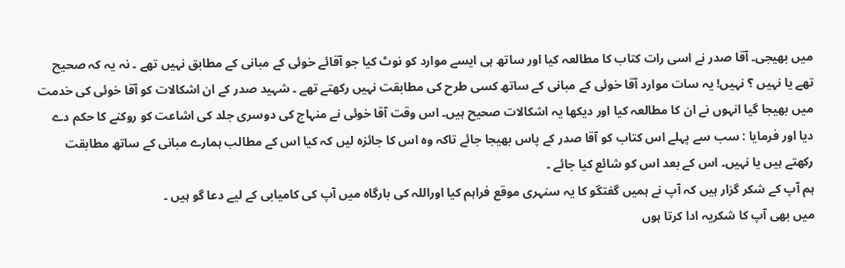میں بھیجی۔ آقا صدر نے اسی رات کتاب کا مطالعہ کیا اور ساتھ ہی ایسے موارد کو نوٹ کیا جو آقائے خوئی کے مبانی کے مطابق نہیں تھے ۔ نہ یہ کہ صحیح تھے یا نہیں ؟ نہیں! یہ سات موارد آقا خوئی کے مبانی کے ساتھ کسی طرح کی مطابقت نہیں رکھتے تھے ۔ شہید صدر کے ان اشکالات کو آقا خوئی کی خدمت میں بھیجا گیا انہوں نے ان کا مطالعہ کیا اور دیکھا یہ اشکالات صحیح ہیں۔ اس وقت آقا خوئی نے منہاج کی دوسری جلد کی اشاعت کو روکنے کا حکم دے دیا اور فرمایا : سب سے پہلے اس کتاب کو آقا صدر کے پاس بھیجا جائے تاکہ وہ اس کا جائزہ لیں کہ کیا اس کے مطالب ہمارے مبانی کے ساتھ مطابقت رکھتے ہیں یا نہیں۔ اس کے بعد اس کو شائع کیا جائے ۔
ہم آپ کے شکر گزار ہیں کہ آپ نے ہمیں گفتگو کا یہ سنہری موقع فراہم کیا اوراللہ کی بارگاہ میں آپ کی کامیابی کے لیے دعا گو ہیں ۔
میں بھی آپ کا شکریہ ادا کرتا ہوں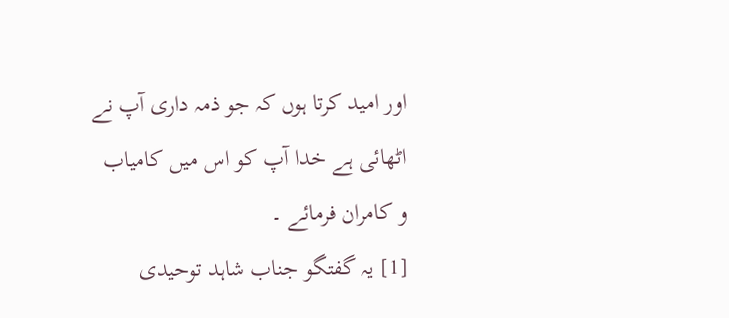اور امید کرتا ہوں کہ جو ذمہ داری آپ نے اٹھائی ہے خدا آپ کو اس میں کامیاب و کامران فرمائے ۔
[1] یہ گفتگو جناب شاہد توحیدی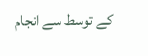کے توسط سے انجام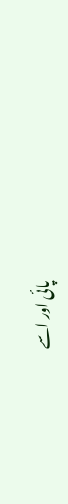پائی اور اسے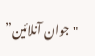"جوان آنلائین”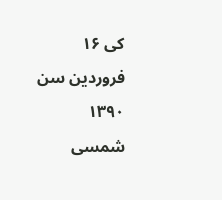کی ۱۶ فروردین سن ۱۳۹۰ شمسی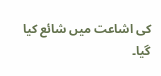کی اشاعت میں شائع کیا گیا۔